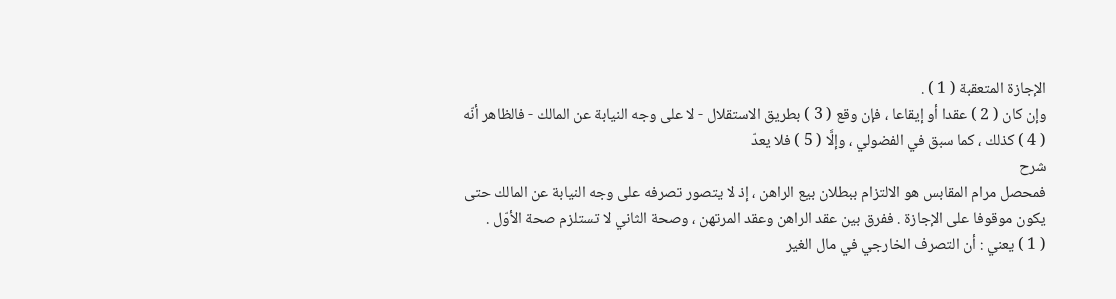الإجازة المتعقبة ( 1 ) .
وإن كان ( 2 ) عقدا أو إيقاعا ، فإن وقع ( 3 ) بطريق الاستقلال - لا على وجه النيابة عن المالك - فالظاهر أنّه ( 4 ) كذلك ، كما سبق في الفضولي ، وإلَّا ( 5 ) فلا يعدّ
شرح
فمحصل مرام المقابس هو الالتزام ببطلان بيع الراهن ، إذ لا يتصور تصرفه على وجه النيابة عن المالك حتى يكون موقوفا على الإجازة . ففرق بين عقد الراهن وعقد المرتهن ، وصحة الثاني لا تستلزم صحة الأوّل .
( 1 ) يعني : أن التصرف الخارجي في مال الغير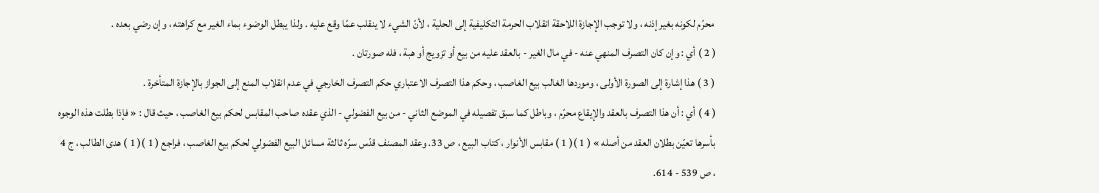محرّم لكونه بغير إذنه ، ولا توجب الإجازة اللاحقة انقلاب الحرمة التكليفية إلى الحلية ، لأنّ الشيء لا ينقلب عمّا وقع عليه . ولذا يبطل الوضوء بماء الغير مع كراهته ، وإن رضي بعده .
( 2 ) أي : وإن كان التصرف المنهي عنه - في مال الغير - بالعقد عليه من بيع أو تزويج أو هبة ، فله صورتان .
( 3 ) هذا إشارة إلى الصورة الأولى ، وموردها الغالب بيع الغاصب ، وحكم هذا التصرف الاعتباري حكم التصرف الخارجي في عدم انقلاب المنع إلى الجواز بالإجازة المتأخرة .
( 4 ) أي : أن هذا التصرف بالعقد والإيقاع محرّم ، وباطل كما سبق تفصيله في الموضع الثاني - من بيع الفضولي - الذي عقده صاحب المقابس لحكم بيع الغاصب ، حيث قال : « فإذا بطلت هذه الوجوه بأسرها تعيّن بطلان العقد من أصله » ( 1 )( 1 ) مقابس الأنوار ، كتاب البيع ، ص 33. وعقد المصنف قدّس سرّه ثالثة مسائل البيع الفضولي لحكم بيع الغاصب ، فراجع ( 1 )( 1 ) هدى الطالب ، ج 4 ، ص 539 - 614.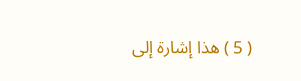( 5 ) هذا إشارة إلى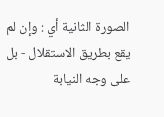الصورة الثانية أي : وإن لم يقع بطريق الاستقلال - بل على وجه النيابة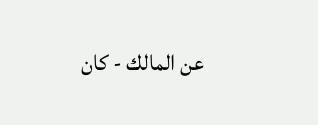عن المالك - كان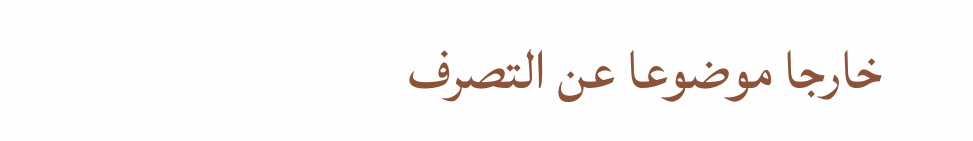خارجا موضوعا عن التصرف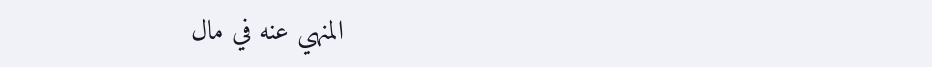المنهي عنه في مال